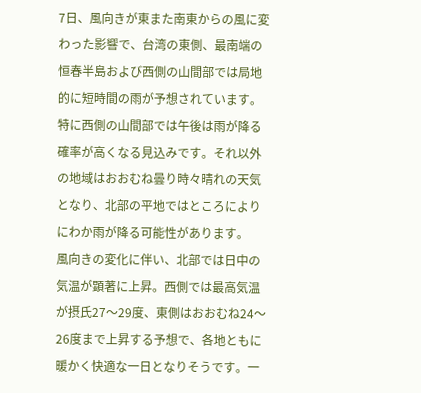7日、風向きが東また南東からの風に変わった影響で、台湾の東側、最南端の恒春半島および西側の山間部では局地的に短時間の雨が予想されています。特に西側の山間部では午後は雨が降る確率が高くなる見込みです。それ以外の地域はおおむね曇り時々晴れの天気となり、北部の平地ではところによりにわか雨が降る可能性があります。
風向きの変化に伴い、北部では日中の気温が顕著に上昇。西側では最高気温が摂氏27〜29度、東側はおおむね24〜26度まで上昇する予想で、各地ともに暖かく快適な一日となりそうです。一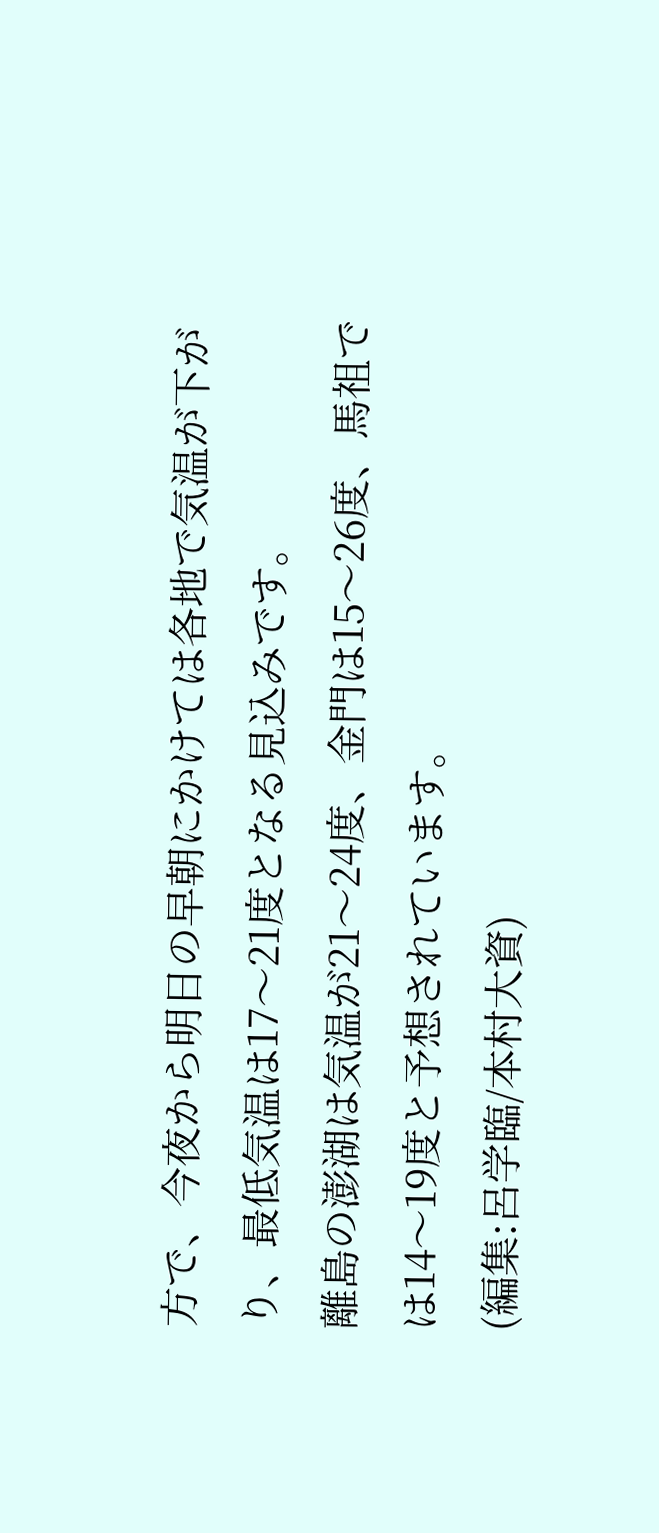方で、今夜から明日の早朝にかけては各地で気温が下がり、最低気温は17〜21度となる見込みです。
離島の澎湖は気温が21〜24度、金門は15〜26度、馬祖では14〜19度と予想されています。
(編集:呂学臨/本村大資)